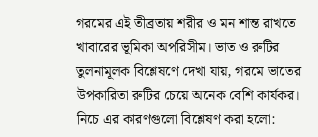গরমের এই তীব্রতায় শরীর ও মন শান্ত রাখতে খাবারের ভূমিকা অপরিসীম। ভাত ও রুটির তুলনামূলক বিশ্লেষণে দেখা যায়, গরমে ভাতের উপকারিতা রুটির চেয়ে অনেক বেশি কার্যকর। নিচে এর কারণগুলো বিশ্লেষণ করা হলো: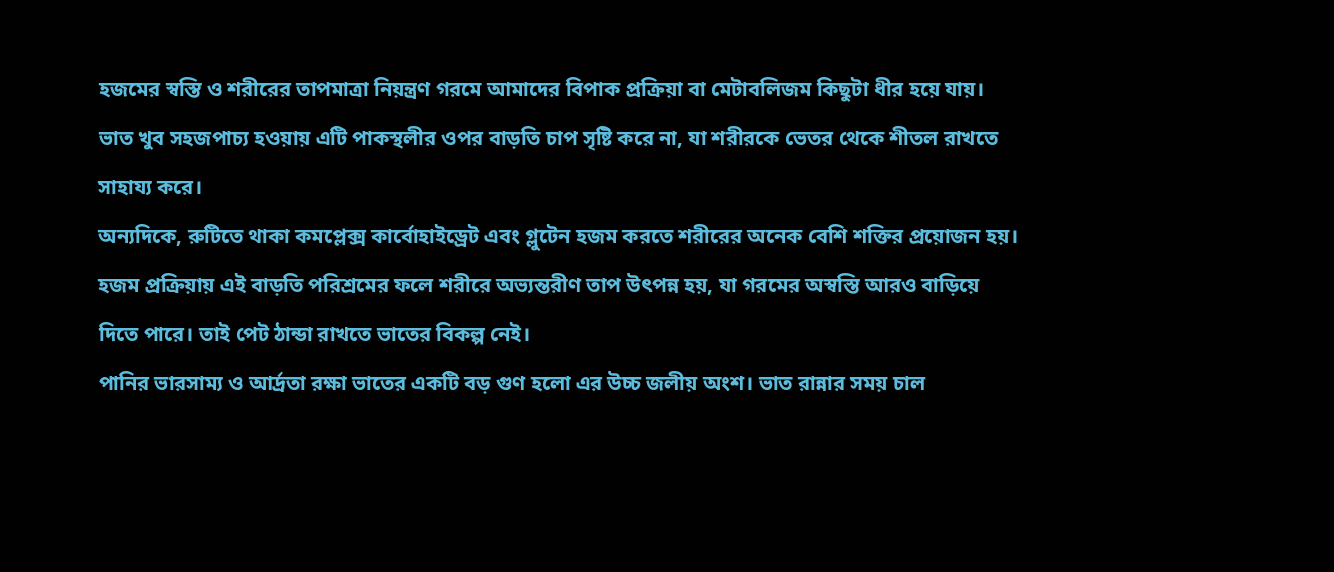হজমের স্বস্তি ও শরীরের তাপমাত্রা নিয়ন্ত্রণ গরমে আমাদের বিপাক প্রক্রিয়া বা মেটাবলিজম কিছুটা ধীর হয়ে যায়। ভাত খুব সহজপাচ্য হওয়ায় এটি পাকস্থলীর ওপর বাড়তি চাপ সৃষ্টি করে না, যা শরীরকে ভেতর থেকে শীতল রাখতে সাহায্য করে।
অন্যদিকে, রুটিতে থাকা কমপ্লেক্স কার্বোহাইড্রেট এবং গ্লুটেন হজম করতে শরীরের অনেক বেশি শক্তির প্রয়োজন হয়। হজম প্রক্রিয়ায় এই বাড়তি পরিশ্রমের ফলে শরীরে অভ্যন্তরীণ তাপ উৎপন্ন হয়, যা গরমের অস্বস্তি আরও বাড়িয়ে দিতে পারে। তাই পেট ঠান্ডা রাখতে ভাতের বিকল্প নেই।
পানির ভারসাম্য ও আর্দ্রতা রক্ষা ভাতের একটি বড় গুণ হলো এর উচ্চ জলীয় অংশ। ভাত রান্নার সময় চাল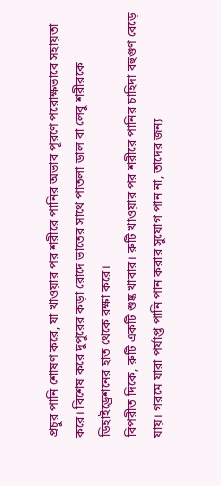প্রচুর পানি শোষণ করে, যা খাওয়ার পর শরীরে পানির অভাব পূরণে পরোক্ষভাবে সহায়তা করে। বিশেষ করে দুপুরের কড়া রোদে ভাতের সাথে পাতলা ডাল বা লেবু শরীরকে ডিহাইড্রেশনের হাত থেকে রক্ষা করে।
বিপরীত দিকে, রুটি একটি শুষ্ক খাবার। রুটি খাওয়ার পর শরীরে পানির চাহিদা বহুগুণ বেড়ে যায়। গরমে যারা পর্যাপ্ত পানি পান করার সুযোগ পান না, তাদের জন্য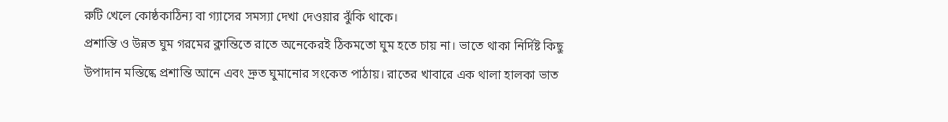রুটি খেলে কোষ্ঠকাঠিন্য বা গ্যাসের সমস্যা দেখা দেওয়ার ঝুঁকি থাকে।
প্রশান্তি ও উন্নত ঘুম গরমের ক্লান্তিতে রাতে অনেকেরই ঠিকমতো ঘুম হতে চায় না। ভাতে থাকা নির্দিষ্ট কিছু উপাদান মস্তিষ্কে প্রশান্তি আনে এবং দ্রুত ঘুমানোর সংকেত পাঠায়। রাতের খাবারে এক থালা হালকা ভাত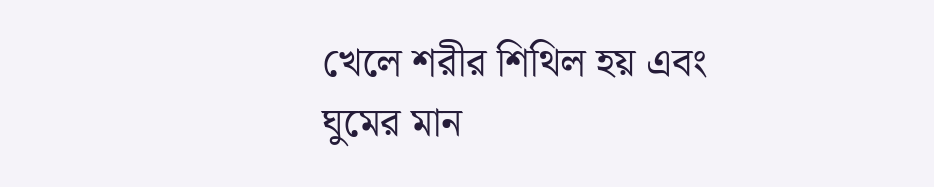খেলে শরীর শিথিল হয় এবং ঘুমের মান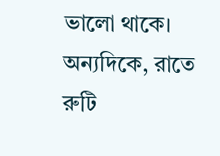ভালো থাকে। অন্যদিকে, রাতে রুটি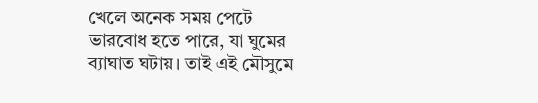খেলে অনেক সময় পেটে ভারবোধ হতে পারে, যা ঘুমের ব্যাঘাত ঘটায়। তাই এই মৌসুমে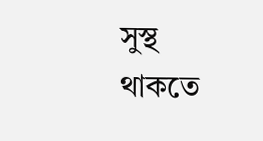সুস্থ থাকতে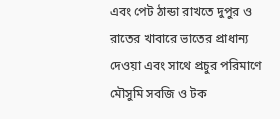এবং পেট ঠান্ডা রাখতে দুপুর ও রাতের খাবারে ভাতের প্রাধান্য দেওয়া এবং সাথে প্রচুর পরিমাণে মৌসুমি সবজি ও টক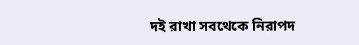দই রাখা সবথেকে নিরাপদ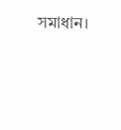সমাধান।